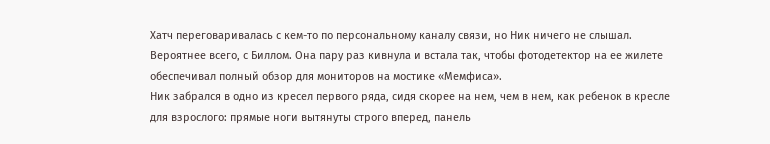Хатч переговаривалась с кем-то по персональному каналу связи, но Ник ничего не слышал. Вероятнее всего, с Биллом. Она пару раз кивнула и встала так, чтобы фотодетектор на ее жилете обеспечивал полный обзор для мониторов на мостике «Мемфиса».
Ник забрался в одно из кресел первого ряда, сидя скорее на нем, чем в нем, как ребенок в кресле для взрослого: прямые ноги вытянуты строго вперед, панель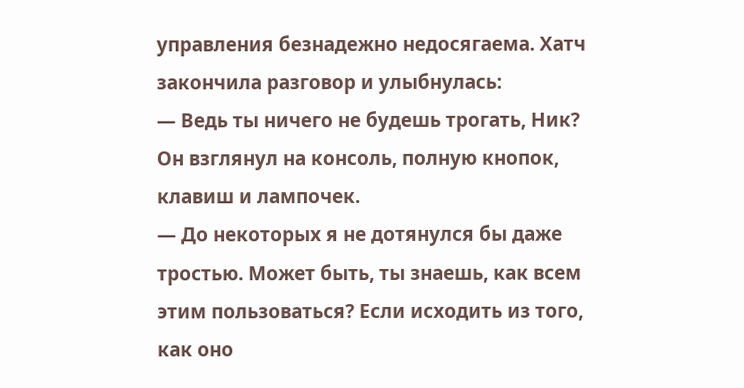управления безнадежно недосягаема. Хатч закончила разговор и улыбнулась:
— Ведь ты ничего не будешь трогать, Ник?
Он взглянул на консоль, полную кнопок, клавиш и лампочек.
— До некоторых я не дотянулся бы даже тростью. Может быть, ты знаешь, как всем этим пользоваться? Если исходить из того, как оно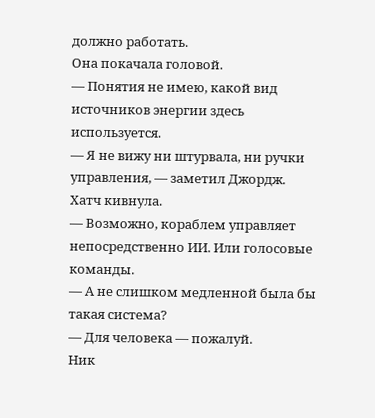должно работать.
Она покачала головой.
— Понятия не имею, какой вид источников энергии здесь используется.
— Я не вижу ни штурвала, ни ручки управления, — заметил Джордж.
Хатч кивнула.
— Возможно, кораблем управляет непосредственно ИИ. Или голосовые команды.
— А не слишком медленной была бы такая система?
— Для человека — пожалуй.
Ник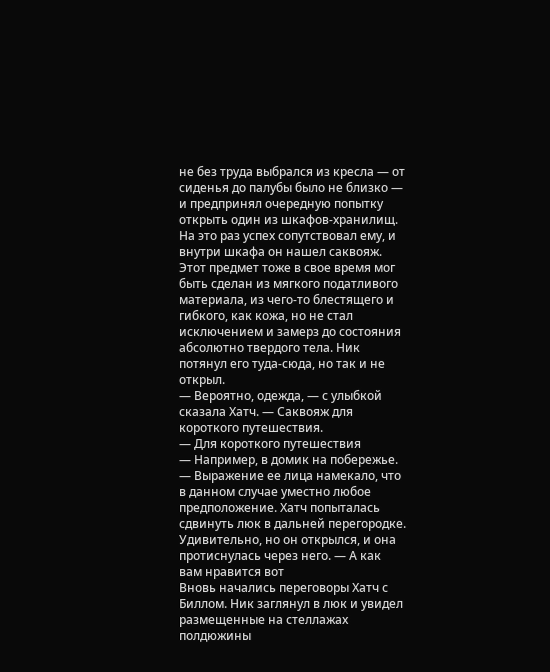не без труда выбрался из кресла — от сиденья до палубы было не близко — и предпринял очередную попытку открыть один из шкафов-хранилищ. На это раз успех сопутствовал ему, и внутри шкафа он нашел саквояж. Этот предмет тоже в свое время мог быть сделан из мягкого податливого материала, из чего-то блестящего и гибкого, как кожа, но не стал исключением и замерз до состояния абсолютно твердого тела. Ник потянул его туда-сюда, но так и не открыл.
— Вероятно, одежда, — с улыбкой сказала Хатч. — Саквояж для короткого путешествия.
— Для короткого путешествия
— Например, в домик на побережье. — Выражение ее лица намекало, что в данном случае уместно любое предположение. Хатч попыталась сдвинуть люк в дальней перегородке. Удивительно, но он открылся, и она протиснулась через него. — А как вам нравится вот
Вновь начались переговоры Хатч с Биллом. Ник заглянул в люк и увидел размещенные на стеллажах полдюжины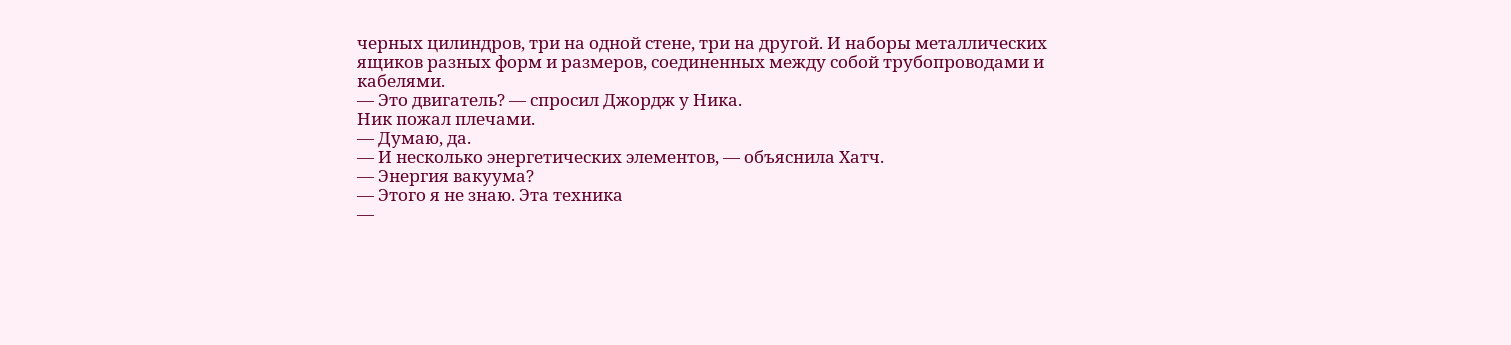черных цилиндров, три на одной стене, три на другой. И наборы металлических ящиков разных форм и размеров, соединенных между собой трубопроводами и кабелями.
— Это двигатель? — спросил Джордж у Ника.
Ник пожал плечами.
— Думаю, да.
— И несколько энергетических элементов, — объяснила Хатч.
— Энергия вакуума?
— Этого я не знаю. Эта техника
—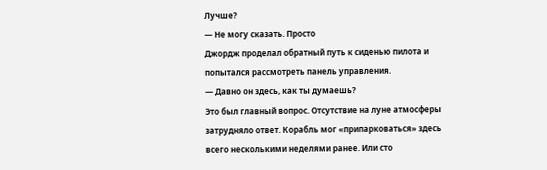Лучше?
— Не могу сказать. Просто
Джордж проделал обратный путь к сиденью пилота и попытался рассмотреть панель управления.
— Давно он здесь, как ты думаешь?
Это был главный вопрос. Отсутствие на луне атмосферы затрудняло ответ. Корабль мог «припарковаться» здесь всего несколькими неделями ранее. Или сто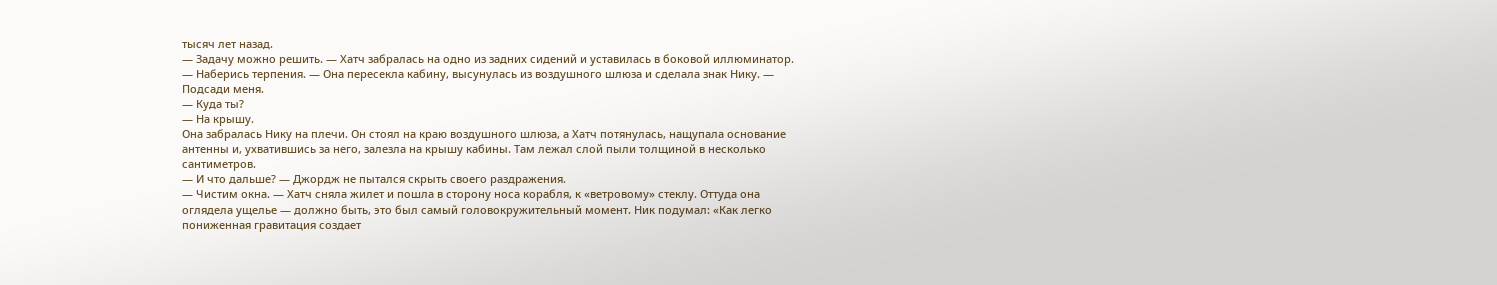тысяч лет назад.
— Задачу можно решить. — Хатч забралась на одно из задних сидений и уставилась в боковой иллюминатор. — Наберись терпения. — Она пересекла кабину, высунулась из воздушного шлюза и сделала знак Нику. — Подсади меня.
— Куда ты?
— На крышу.
Она забралась Нику на плечи. Он стоял на краю воздушного шлюза, а Хатч потянулась, нащупала основание антенны и, ухватившись за него, залезла на крышу кабины. Там лежал слой пыли толщиной в несколько сантиметров.
— И что дальше? — Джордж не пытался скрыть своего раздражения.
— Чистим окна. — Хатч сняла жилет и пошла в сторону носа корабля, к «ветровому» стеклу. Оттуда она оглядела ущелье — должно быть, это был самый головокружительный момент. Ник подумал: «Как легко пониженная гравитация создает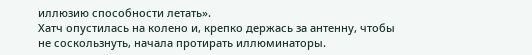иллюзию способности летать».
Хатч опустилась на колено и, крепко держась за антенну, чтобы не соскользнуть, начала протирать иллюминаторы.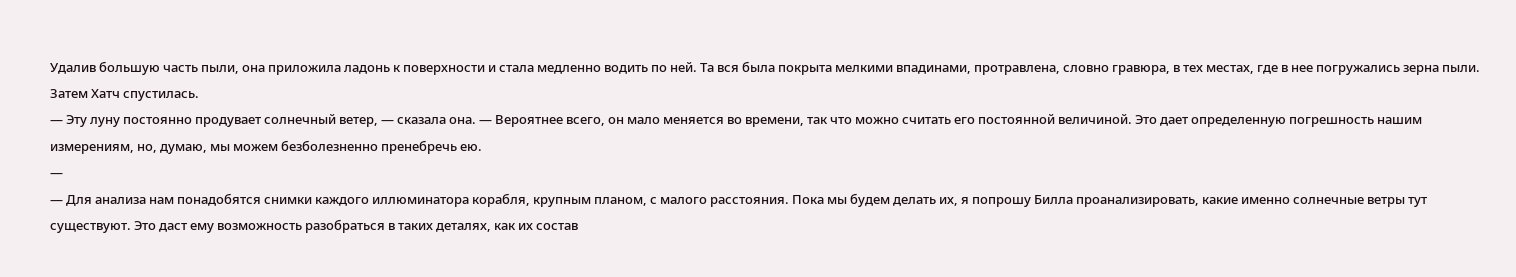Удалив большую часть пыли, она приложила ладонь к поверхности и стала медленно водить по ней. Та вся была покрыта мелкими впадинами, протравлена, словно гравюра, в тех местах, где в нее погружались зерна пыли.
Затем Хатч спустилась.
— Эту луну постоянно продувает солнечный ветер, — сказала она. — Вероятнее всего, он мало меняется во времени, так что можно считать его постоянной величиной. Это дает определенную погрешность нашим измерениям, но, думаю, мы можем безболезненно пренебречь ею.
—
— Для анализа нам понадобятся снимки каждого иллюминатора корабля, крупным планом, с малого расстояния. Пока мы будем делать их, я попрошу Билла проанализировать, какие именно солнечные ветры тут существуют. Это даст ему возможность разобраться в таких деталях, как их состав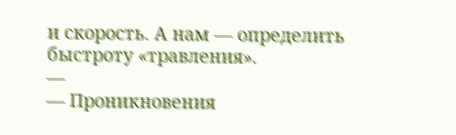и скорость. А нам — определить быстроту «травления».
—
— Проникновения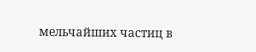мельчайших частиц в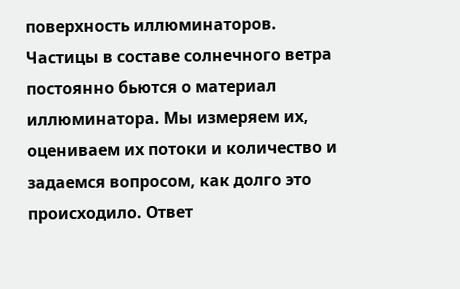поверхность иллюминаторов. Частицы в составе солнечного ветра постоянно бьются о материал иллюминатора. Мы измеряем их, оцениваем их потоки и количество и задаемся вопросом, как долго это происходило. Ответ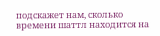подскажет нам, сколько времени шаттл находится на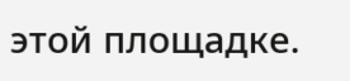этой площадке.